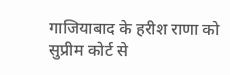गाजियाबाद के हरीश राणा को सुप्रीम कोर्ट से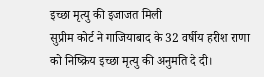इच्छा मृत्यु की इजाजत मिली
सुप्रीम कोर्ट ने गाजियाबाद के 32 वर्षीय हरीश राणा को निष्क्रिय इच्छा मृत्यु की अनुमति दे दी।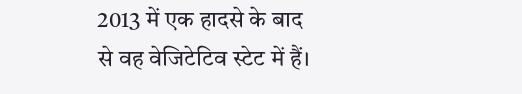2013 में एक हादसे के बाद से वह वेजिटेटिव स्टेट में हैं।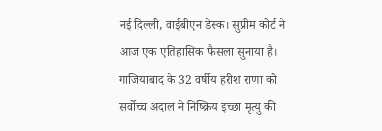नई दिल्ली, वाईबीएन डेस्क। सुप्रीम कोर्ट ने आज एक एतिहासिक फैसला सुनाया है। गाजियाबाद के 32 वर्षीय हरीश राणा को सर्वोच्च अदाल ने निष्क्रिय इच्छा मृत्यु की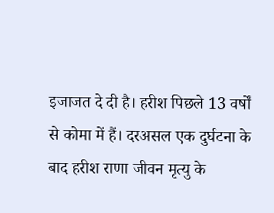इजाजत दे दी है। हरीश पिछले 13 वर्षों से कोमा में हैं। दरअसल एक दुर्घटना के बाद हरीश राणा जीवन मृत्यु के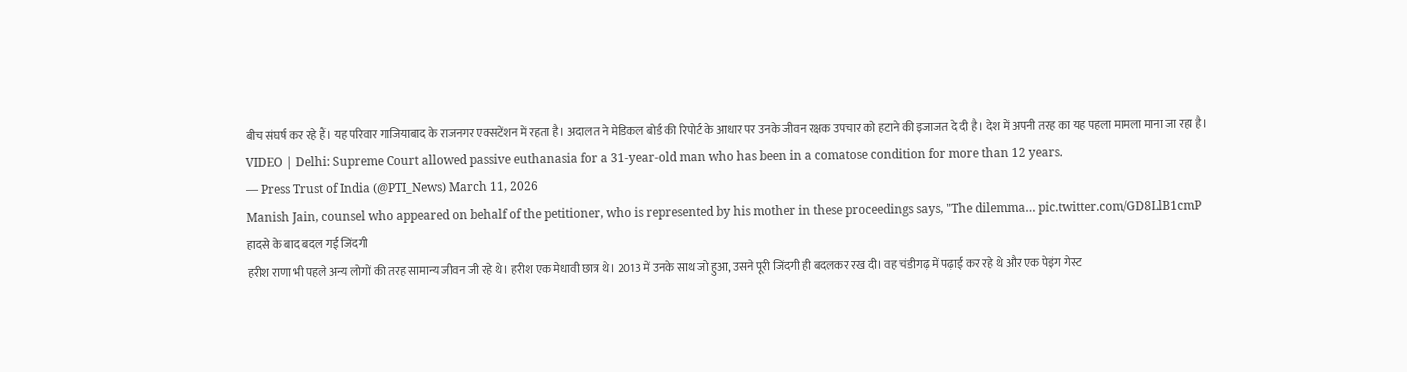बीच संघर्ष कर रहे हैं। यह परिवार गाजियाबाद के राजनगर एक्सटेंशन में रहता है। अदालत ने मेडिकल बोर्ड की रिपोर्ट के आधार पर उनके जीवन रक्षक उपचार को हटाने की इजाजत दे दी है। देश में अपनी तरह का यह पहला मामला माना जा रहा है।
VIDEO | Delhi: Supreme Court allowed passive euthanasia for a 31-year-old man who has been in a comatose condition for more than 12 years.
— Press Trust of India (@PTI_News) March 11, 2026
Manish Jain, counsel who appeared on behalf of the petitioner, who is represented by his mother in these proceedings says, "The dilemma… pic.twitter.com/GD8LlB1cmP
हादसे के बाद बदल गई जिंदगी
हरीश राणा भी पहले अन्य लोगों की तरह सामान्य जीवन जी रहे थे। हरीश एक मेधावी छात्र थे। 2013 में उनके साथ जो हुआ, उसने पूरी जिंदगी ही बदलकर रख दी। वह चंडीगढ़ में पढ़ाई कर रहे थे और एक पेइंग गेस्ट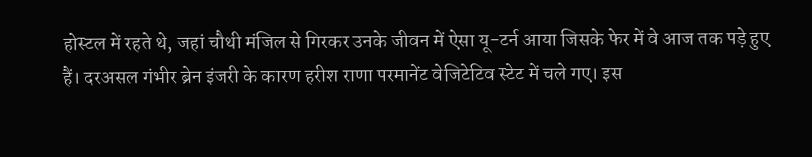होस्टल में रहते थे, जहां चौथी मंजिल से गिरकर उनके जीवन में ऐसा यू-टर्न आया जिसके फेर में वे आज तक पड़े हुए हैं। दरअसल गंभीर ब्रेन इंजरी के कारण हरीश राणा परमानेंट वेजिटेटिव स्टेट में चले गए। इस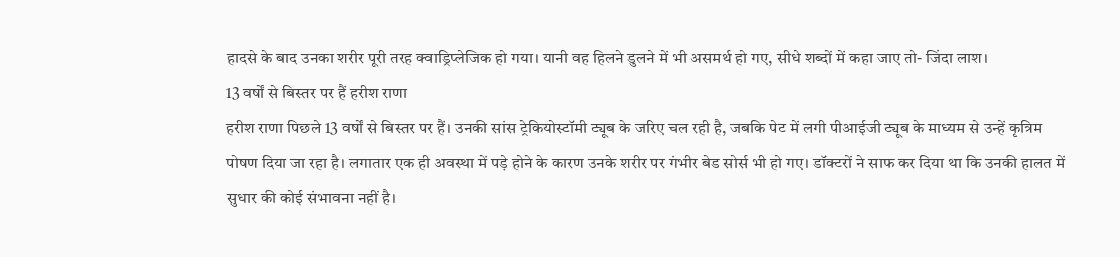हादसे के बाद उनका शरीर पूरी तरह क्वाड्रिप्लेजिक हो गया। यानी वह हिलने डुलने में भी असमर्थ हो गए, सीधे शब्दों में कहा जाए तो- जिंदा लाश।
13 वर्षों से बिस्तर पर हैं हरीश राणा
हरीश राणा पिछले 13 वर्षों से बिस्तर पर हैं। उनकी सांस ट्रेकियोस्टॉमी ट्यूब के जरिए चल रही है, जबकि पेट में लगी पीआईजी ट्यूब के माध्यम से उन्हें कृत्रिम पोषण दिया जा रहा है। लगातार एक ही अवस्था में पड़े होने के कारण उनके शरीर पर गंभीर बेड सोर्स भी हो गए। डॉक्टरों ने साफ कर दिया था कि उनकी हालत में सुधार की कोई संभावना नहीं है।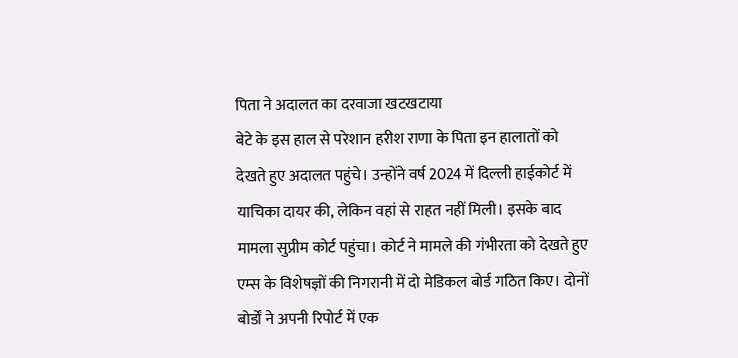पिता ने अदालत का दरवाजा खटखटाया
बेटे के इस हाल से परेशान हरीश राणा के पिता इन हालातों को देखते हुए अदालत पहुंचे। उन्होंने वर्ष 2024 में दिल्ली हाईकोर्ट में याचिका दायर की, लेकिन वहां से राहत नहीं मिली। इसके बाद मामला सुप्रीम कोर्ट पहुंचा। कोर्ट ने मामले की गंभीरता को देखते हुए एम्स के विशेषज्ञों की निगरानी में दो मेडिकल बोर्ड गठित किए। दोनों बोर्डों ने अपनी रिपोर्ट में एक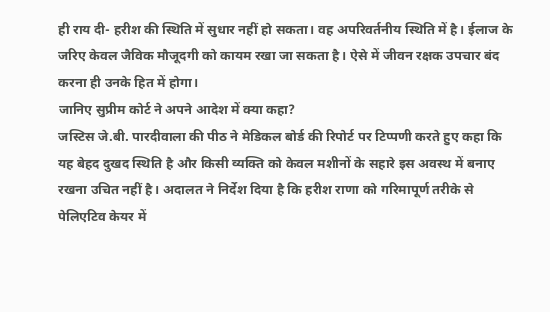ही राय दी- हरीश की स्थिति में सुधार नहीं हो सकता। वह अपरिवर्तनीय स्थिति में है। ईलाज के जरिए केवल जैविक मौजूदगी को कायम रखा जा सकता है। ऐसे में जीवन रक्षक उपचार बंद करना ही उनके हित में होगा।
जानिए सुप्रीम कोर्ट ने अपने आदेश में क्या कहा?
जस्टिस जे.बी. पारदीवाला की पीठ ने मेडिकल बोर्ड की रिपोर्ट पर टिप्पणी करते हुए कहा कि यह बेहद दुखद स्थिति है और किसी व्यक्ति को केवल मशीनों के सहारे इस अवस्थ में बनाए रखना उचित नहीं है। अदालत ने निर्देश दिया है कि हरीश राणा को गरिमापूर्ण तरीके से पेलिएटिव केयर में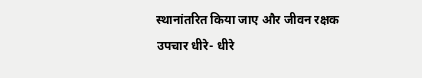स्थानांतरित किया जाए और जीवन रक्षक उपचार धीरे- धीरे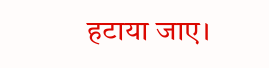हटाया जाए।